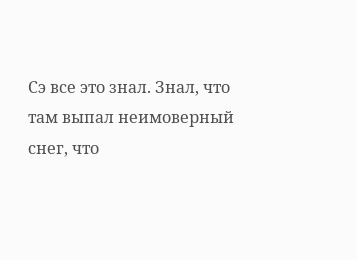Сэ все это знал. Знал, что там выпал неимоверный снег, что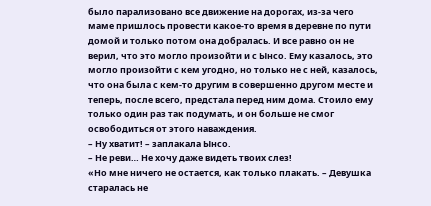было парализовано все движение на дорогах, из-за чего маме пришлось провести какое-то время в деревне по пути домой и только потом она добралась. И все равно он не верил, что это могло произойти и с Ынсо. Ему казалось, это могло произойти с кем угодно, но только не с ней, казалось, что она была с кем-то другим в совершенно другом месте и теперь, после всего, предстала перед ним дома. Стоило ему только один раз так подумать, и он больше не смог освободиться от этого наваждения.
– Ну хватит! – заплакала Ынсо.
– Не реви… Не хочу даже видеть твоих слез!
«Но мне ничего не остается, как только плакать. – Девушка старалась не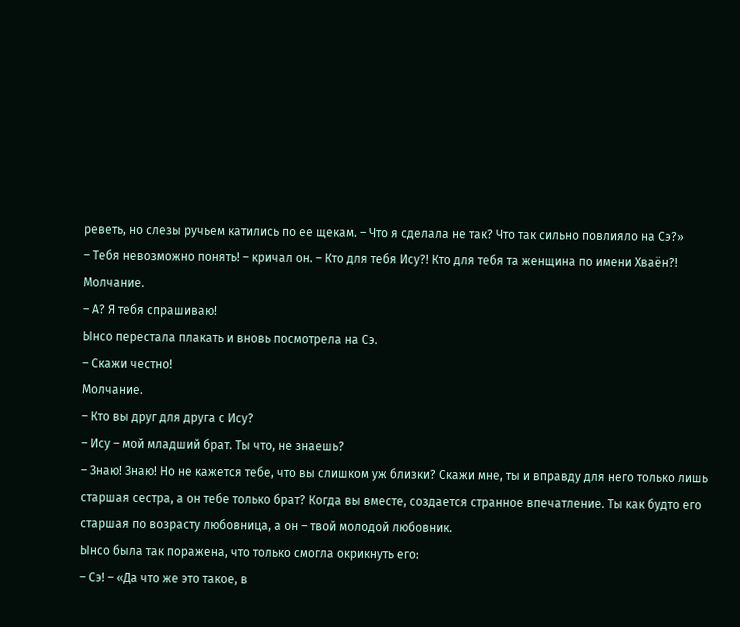реветь, но слезы ручьем катились по ее щекам. – Что я сделала не так? Что так сильно повлияло на Сэ?»
– Тебя невозможно понять! – кричал он. – Кто для тебя Ису?! Кто для тебя та женщина по имени Хваён?!
Молчание.
– А? Я тебя спрашиваю!
Ынсо перестала плакать и вновь посмотрела на Сэ.
– Скажи честно!
Молчание.
– Кто вы друг для друга с Ису?
– Ису – мой младший брат. Ты что, не знаешь?
– Знаю! Знаю! Но не кажется тебе, что вы слишком уж близки? Скажи мне, ты и вправду для него только лишь старшая сестра, а он тебе только брат? Когда вы вместе, создается странное впечатление. Ты как будто его старшая по возрасту любовница, а он – твой молодой любовник.
Ынсо была так поражена, что только смогла окрикнуть его:
– Сэ! – «Да что же это такое, в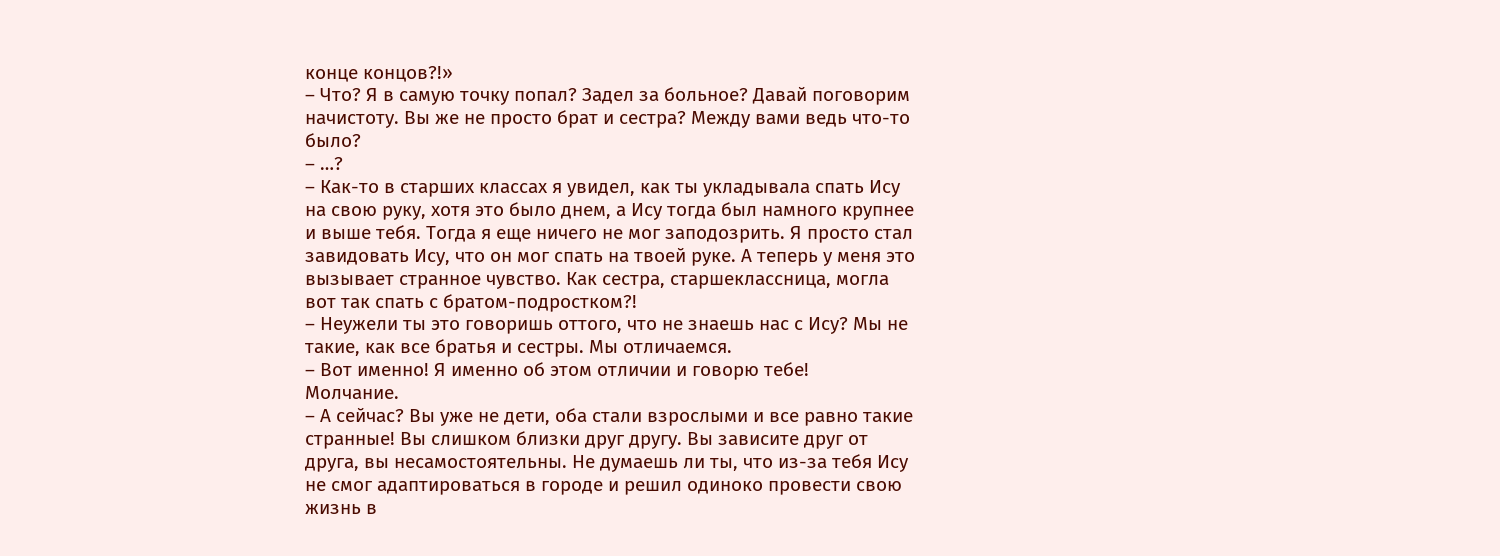конце концов?!»
– Что? Я в самую точку попал? Задел за больное? Давай поговорим начистоту. Вы же не просто брат и сестра? Между вами ведь что-то было?
– …?
– Как-то в старших классах я увидел, как ты укладывала спать Ису на свою руку, хотя это было днем, а Ису тогда был намного крупнее и выше тебя. Тогда я еще ничего не мог заподозрить. Я просто стал завидовать Ису, что он мог спать на твоей руке. А теперь у меня это вызывает странное чувство. Как сестра, старшеклассница, могла вот так спать с братом-подростком?!
– Неужели ты это говоришь оттого, что не знаешь нас с Ису? Мы не такие, как все братья и сестры. Мы отличаемся.
– Вот именно! Я именно об этом отличии и говорю тебе!
Молчание.
– А сейчас? Вы уже не дети, оба стали взрослыми и все равно такие странные! Вы слишком близки друг другу. Вы зависите друг от друга, вы несамостоятельны. Не думаешь ли ты, что из-за тебя Ису не смог адаптироваться в городе и решил одиноко провести свою жизнь в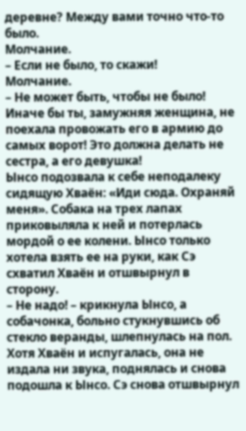деревне? Между вами точно что-то было.
Молчание.
– Если не было, то скажи!
Молчание.
– Не может быть, чтобы не было! Иначе бы ты, замужняя женщина, не поехала провожать его в армию до самых ворот! Это должна делать не сестра, а его девушка!
Ынсо подозвала к себе неподалеку сидящую Хваён: «Иди сюда. Охраняй меня». Собака на трех лапах приковыляла к ней и потерлась мордой о ее колени. Ынсо только хотела взять ее на руки, как Сэ схватил Хваён и отшвырнул в сторону.
– Не надо! – крикнула Ынсо, а собачонка, больно стукнувшись об стекло веранды, шлепнулась на пол.
Хотя Хваён и испугалась, она не издала ни звука, поднялась и снова подошла к Ынсо. Сэ снова отшвырнул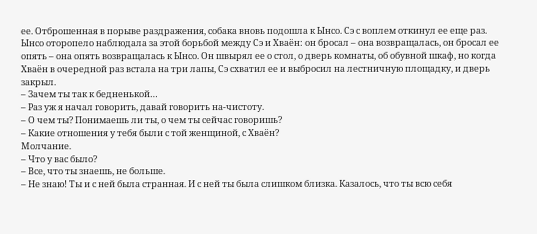ее. Отброшенная в порыве раздражения, собака вновь подошла к Ынсо. Сэ с воплем откинул ее еще раз.
Ынсо оторопело наблюдала за этой борьбой между Сэ и Хваён: он бросал – она возвращалась, он бросал ее опять – она опять возвращалась к Ынсо. Он швырял ее о стол, о дверь комнаты, об обувной шкаф, но когда Хваён в очередной раз встала на три лапы, Сэ схватил ее и выбросил на лестничную площадку, и дверь закрыл.
– Зачем ты так к бедненькой…
– Раз уж я начал говорить, давай говорить на-чистоту.
– О чем ты? Понимаешь ли ты, о чем ты сейчас говоришь?
– Какие отношения у тебя были с той женщиной, с Хваён?
Молчание.
– Что у вас было?
– Все, что ты знаешь, не больше.
– Не знаю! Ты и с ней была странная. И с ней ты была слишком близка. Казалось, что ты всю себя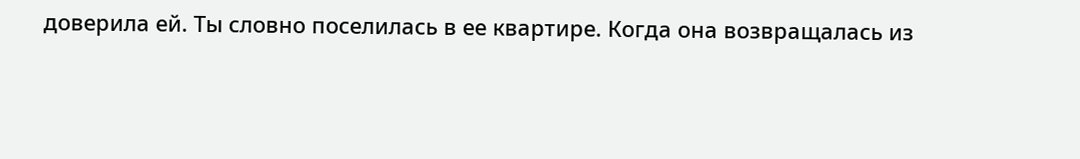доверила ей. Ты словно поселилась в ее квартире. Когда она возвращалась из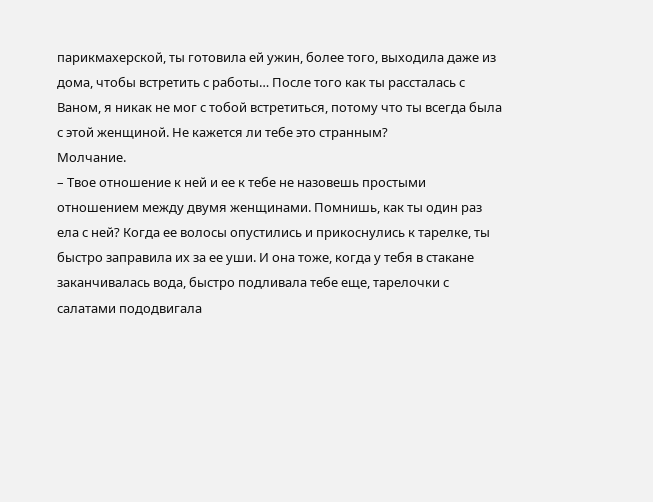парикмахерской, ты готовила ей ужин, более того, выходила даже из дома, чтобы встретить с работы… После того как ты рассталась с Ваном, я никак не мог с тобой встретиться, потому что ты всегда была с этой женщиной. Не кажется ли тебе это странным?
Молчание.
– Твое отношение к ней и ее к тебе не назовешь простыми отношением между двумя женщинами. Помнишь, как ты один раз ела с ней? Когда ее волосы опустились и прикоснулись к тарелке, ты быстро заправила их за ее уши. И она тоже, когда у тебя в стакане заканчивалась вода, быстро подливала тебе еще, тарелочки с салатами пододвигала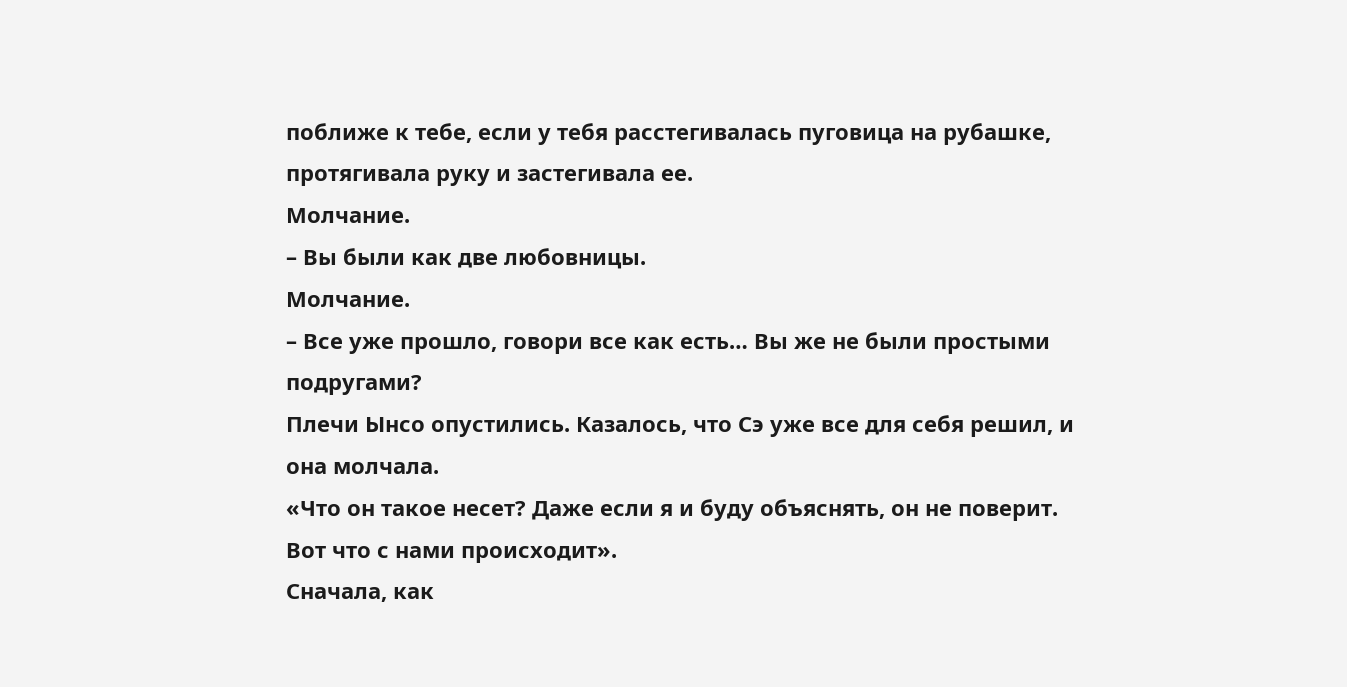поближе к тебе, если у тебя расстегивалась пуговица на рубашке, протягивала руку и застегивала ее.
Молчание.
– Вы были как две любовницы.
Молчание.
– Все уже прошло, говори все как есть… Вы же не были простыми подругами?
Плечи Ынсо опустились. Казалось, что Сэ уже все для себя решил, и она молчала.
«Что он такое несет? Даже если я и буду объяснять, он не поверит. Вот что с нами происходит».
Сначала, как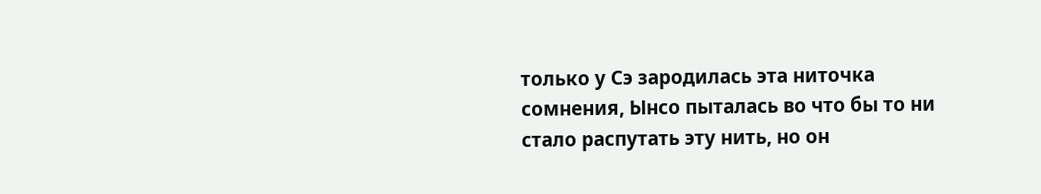только у Сэ зародилась эта ниточка сомнения, Ынсо пыталась во что бы то ни стало распутать эту нить, но он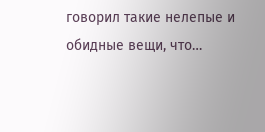говорил такие нелепые и обидные вещи, что…